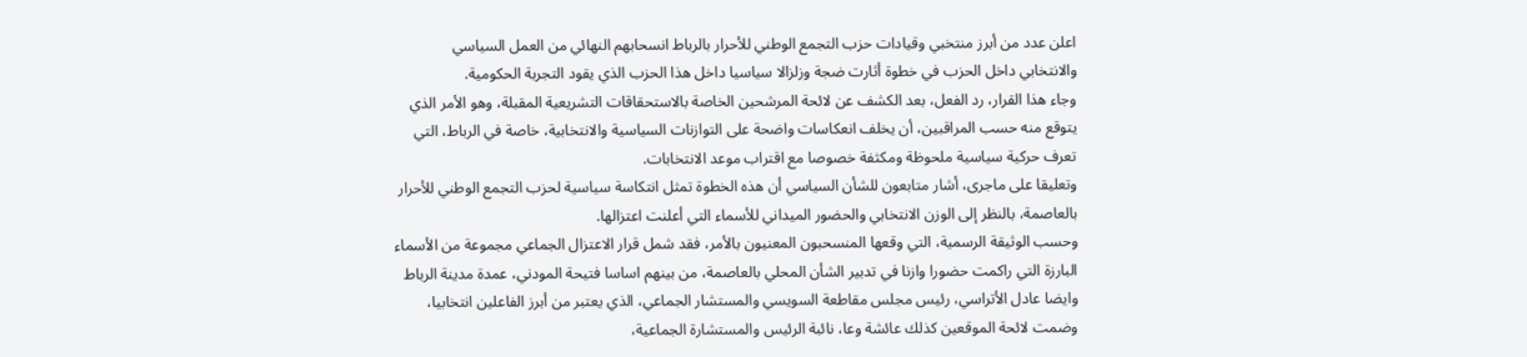اعلن عدد من أبرز منتخبي وقيادات حزب التجمع الوطني للأحرار بالرباط انسحابهم النهائي من العمل السياسي والانتخابي داخل الحزب في خطوة أثارت ضجة وزلزالا سياسيا داخل هذا الحزب الذي يقود التجربة الحكومية.
وجاء هذا القرار، رد الفعل، بعد الكشف عن لائحة المرشحين الخاصة بالاستحقاقات التشريعية المقبلة، وهو الأمر الذي يتوقع منه حسب المراقبين، أن يخلف انعكاسات واضحة على التوازنات السياسية والانتخابية، خاصة في الرباط، التي تعرف حركية سياسية ملحوظة ومكثفة خصوصا مع اقتراب موعد الانتخابات.
وتعليقا على ماجرى، أشار متابعون للشأن السياسي أن هذه الخطوة تمثل انتكاسة سياسية لحزب التجمع الوطني للأحرار بالعاصمة، بالنظر إلى الوزن الانتخابي والحضور الميداني للأسماء التي أعلنت اعتزالها.
وحسب الوثيقة الرسمية، التي وقعها المنسحبون المعنيون بالأمر، فقد شمل قرار الاعتزال الجماعي مجموعة من الأسماء البارزة التي راكمت حضورا وازنا في تدبير الشأن المحلي بالعاصمة، من بينهم اساسا فتيحة المودني، عمدة مدينة الرباط وايضا عادل الأتراسي، رئيس مجلس مقاطعة السويسي والمستشار الجماعي، الذي يعتبر من أبرز الفاعلين انتخابيا، وضمت لائحة الموقعين كذلك عائشة وعا، نائبة الرئيس والمستشارة الجماعية،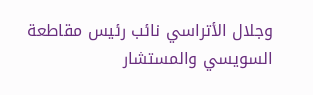وجلال الأتراسي نائب رئيس مقاطعة السويسي والمستشار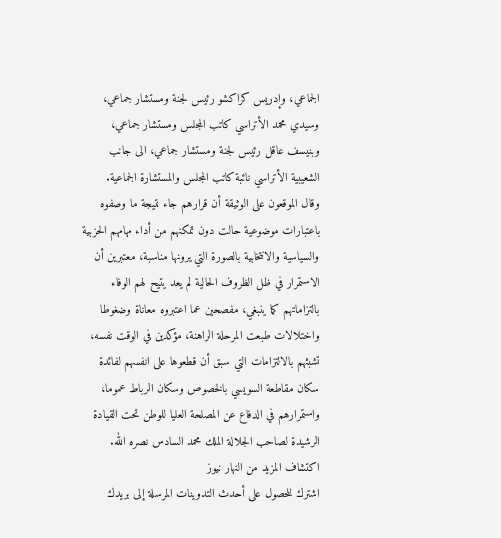الجماعي، وإدريس كراكشو رئيس لجنة ومستشار جماعي، وسيدي محمد الأتراسي كاتب المجلس ومستشار جماعي، وبنيسف عاقل رئيس لجنة ومستشار جماعي، الى جانب الشعيبية الأتراسي نائبة كاتب المجلس والمستشارة الجماعية.
وقال الموقعون على الوثيقة أن قرارهم جاء نتيجة ما وصفوه باعتبارات موضوعية حالت دون تمكنهم من أداء مهامهم الحزبية والسياسية والانتخابية بالصورة التي يرونها مناسبة، معتبرين أن الاستمرار في ظل الظروف الحالية لم يعد يتيح لهم الوفاء بالتزاماتهم كما ينبغي، مفصحين عما اعتبروه معاناة وضغوطا واختلالات طبعت المرحلة الراهنة، مؤكدين في الوقت نفسه، تشبثهم بالالتزامات التي سبق أن قطعوها على انفسهم لفائدة سكان مقاطعة السويسي بالخصوص وسكان الرباط عموما، واستمرارهم في الدفاع عن المصلحة العليا للوطن تحت القيادة الرشيدة لصاحب الجلالة الملك محمد السادس نصره الله.
اكتشاف المزيد من النهار نيوز
اشترك للحصول على أحدث التدوينات المرسلة إلى بريدك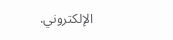الإلكتروني.